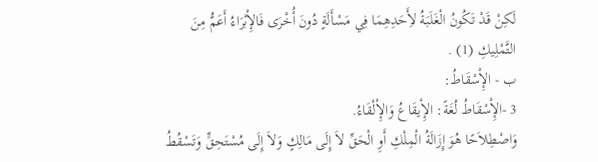لَكِنْ قَدْ تَكُونُ الْغَلَبَةُ لأَِحَدِهِمَا فِي مَسْأَلَةٍ دُونَ أُخْرَى فَالإِْبْرَاءُ أَعَمُّ مِنَ التَّمْلِيكِ (1) .
ب - الإِْسْقَاطُ:
3 -الإِْسْقَاطُ لُغَةً: الإِْيقَاعُ وَالإِْلْقَاءُ.
وَاصْطِلاَحًا هُوَ إِزَالَةُ الْمِلْكِ أَوِ الْحَقِّ لاَ إِلَى مَالِكٍ وَلاَ إِلَى مُسْتَحِقٍّ وَتَسْقُطُ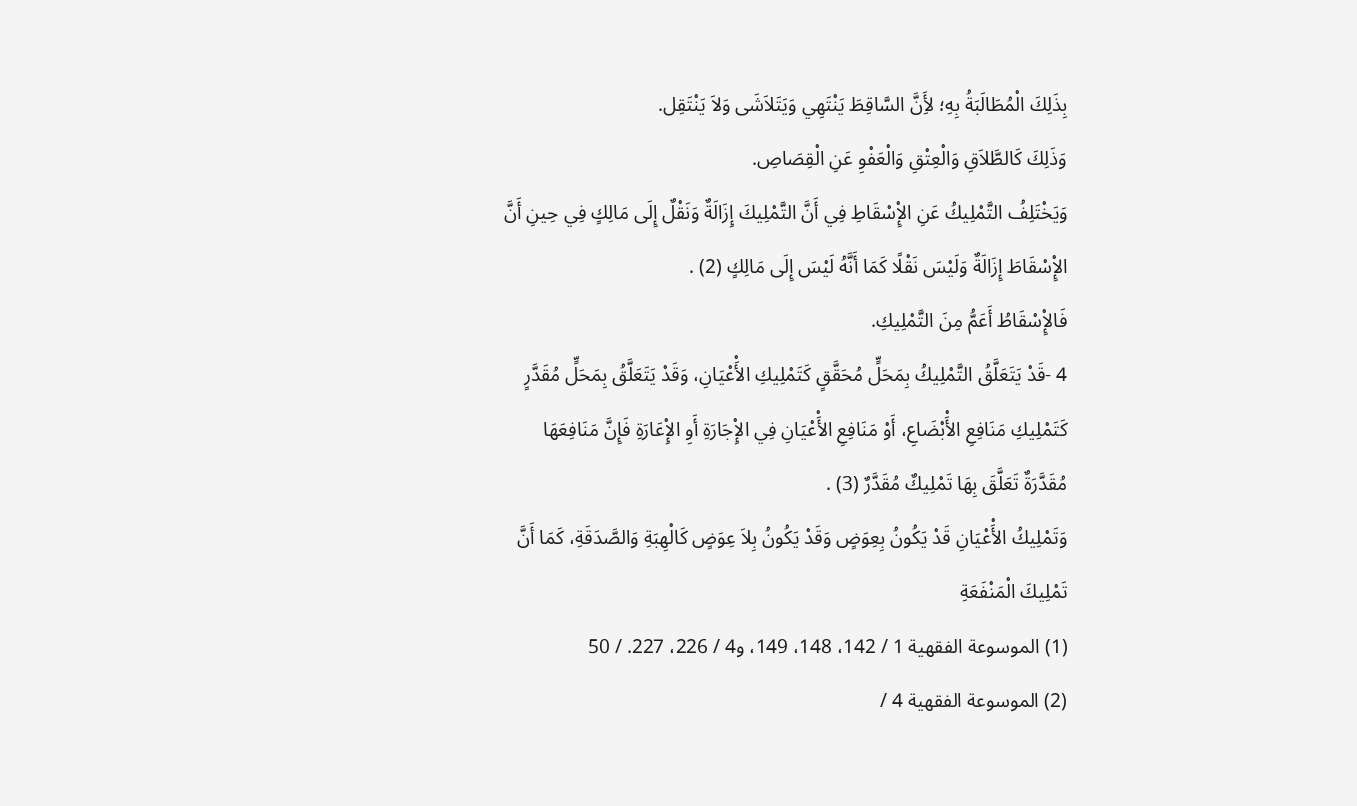بِذَلِكَ الْمُطَالَبَةُ بِهِ؛ لأَِنَّ السَّاقِطَ يَنْتَهِي وَيَتَلاَشَى وَلاَ يَنْتَقِل.
وَذَلِكَ كَالطَّلاَقِ وَالْعِتْقِ وَالْعَفْوِ عَنِ الْقِصَاصِ.
وَيَخْتَلِفُ التَّمْلِيكُ عَنِ الإِْسْقَاطِ فِي أَنَّ التَّمْلِيكَ إِزَالَةٌ وَنَقْلٌ إِلَى مَالِكٍ فِي حِينِ أَنَّ الإِْسْقَاطَ إِزَالَةٌ وَلَيْسَ نَقْلًا كَمَا أَنَّهُ لَيْسَ إِلَى مَالِكٍ (2) .
فَالإِْسْقَاطُ أَعَمُّ مِنَ التَّمْلِيكِ.
4 -قَدْ يَتَعَلَّقُ التَّمْلِيكُ بِمَحَلٍّ مُحَقَّقٍ كَتَمْلِيكِ الأَْعْيَانِ، وَقَدْ يَتَعَلَّقُ بِمَحَلٍّ مُقَدَّرٍ كَتَمْلِيكِ مَنَافِعِ الأَْبْضَاعِ، أَوْ مَنَافِعِ الأَْعْيَانِ فِي الإِْجَارَةِ أَوِ الإِْعَارَةِ فَإِنَّ مَنَافِعَهَا مُقَدَّرَةٌ تَعَلَّقَ بِهَا تَمْلِيكٌ مُقَدَّرٌ (3) .
وَتَمْلِيكُ الأَْعْيَانِ قَدْ يَكُونُ بِعِوَضٍ وَقَدْ يَكُونُ بِلاَ عِوَضٍ كَالْهِبَةِ وَالصَّدَقَةِ، كَمَا أَنَّ تَمْلِيكَ الْمَنْفَعَةِ
(1) الموسوعة الفقهية 1 / 142، 148، 149، و4 / 226، 227. / 50
(2) الموسوعة الفقهية 4 /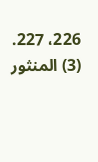226، 227.
(3) المنثور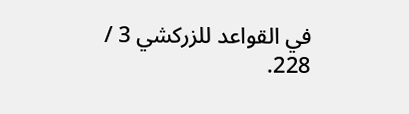في القواعد للزركشي 3 / 228.